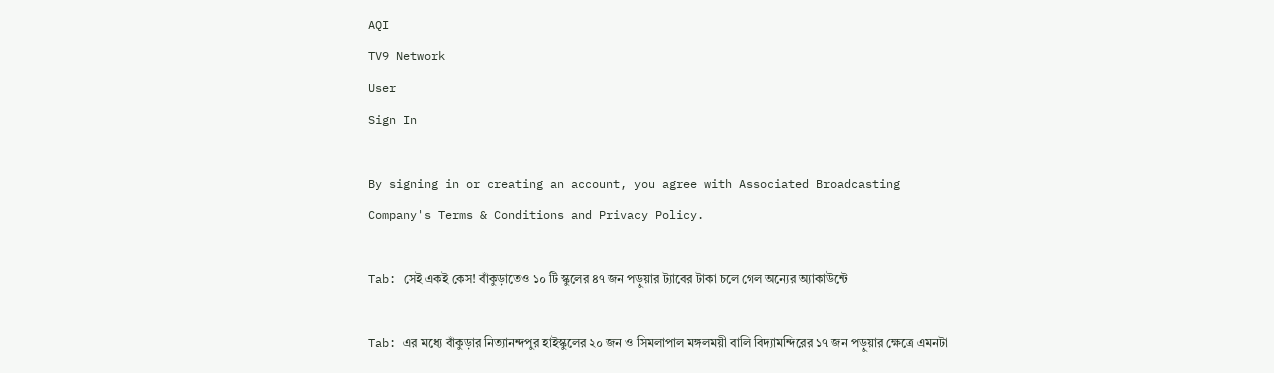AQI
TV9 Network
User
Sign In

By signing in or creating an account, you agree with Associated Broadcasting Company's Terms & Conditions and Privacy Policy.

Tab: সেই একই কেস! বাঁকুড়াতেও ১০ টি স্কুলের ৪৭ জন পড়ুয়ার ট্যাবের টাকা চলে গেল অন্যের অ্যাকাউন্টে

Tab: এর মধ্যে বাঁকুড়ার নিত্যানন্দপুর হাইস্কুলের ২০ জন ও সিমলাপাল মঙ্গলময়ী বালি বিদ্যামন্দিরের ১৭ জন পড়ুয়ার ক্ষেত্রে এমনটা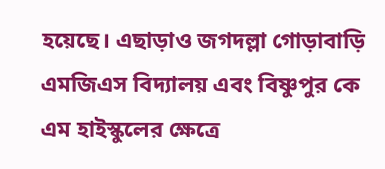হয়েছে। এছাড়াও জগদল্লা গোড়াবাড়ি এমজিএস বিদ্যালয় এবং বিষ্ণুপুর কে এম হাইস্কুলের ক্ষেত্রে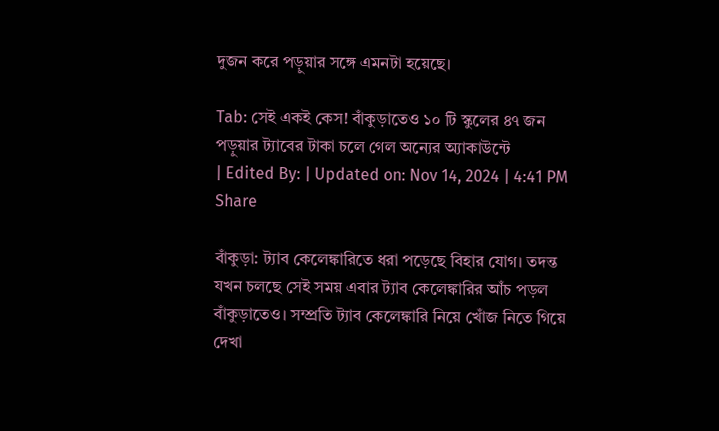দুজন করে পড়ুয়ার সঙ্গে এমনটা হয়েছে।

Tab: সেই একই কেস! বাঁকুড়াতেও ১০ টি স্কুলের ৪৭ জন পড়ুয়ার ট্যাবের টাকা চলে গেল অন্যের অ্যাকাউন্টে
| Edited By: | Updated on: Nov 14, 2024 | 4:41 PM
Share

বাঁকুড়া: ট্যাব কেলেঙ্কারিতে ধরা পড়েছে বিহার যোগ। তদন্ত যখন চলছে সেই সময় এবার ট্যাব কেলেঙ্কারির আঁচ পড়ল বাঁকুড়াতেও। সম্প্রতি ট্যাব কেলেঙ্কারি নিয়ে খোঁজ নিতে গিয়ে দেখা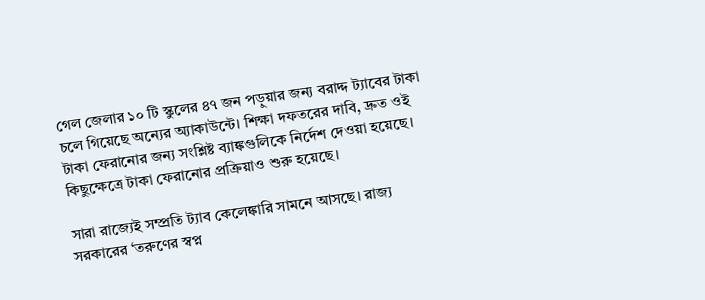গেল জেলার ১০ টি স্কুলের ৪৭ জন পড়ুয়ার জন্য বরাদ্দ ট্যাবের টাকা চলে গিয়েছে অন্যের অ্যাকাউন্টে। শিক্ষা দফতরের দাবি, দ্রুত ওই টাকা ফেরানোর জন্য সংশ্লিষ্ট ব্যাঙ্কগুলিকে নির্দেশ দেওয়া হয়েছে। কিছুক্ষেত্রে টাকা ফেরানোর প্রক্রিয়াও শুরু হয়েছে।

সারা রাজ্যেই সম্প্রতি ট্যাব কেলেঙ্কারি সামনে আসছে। রাজ্য সরকারের ‘তরুণের স্বপ্ন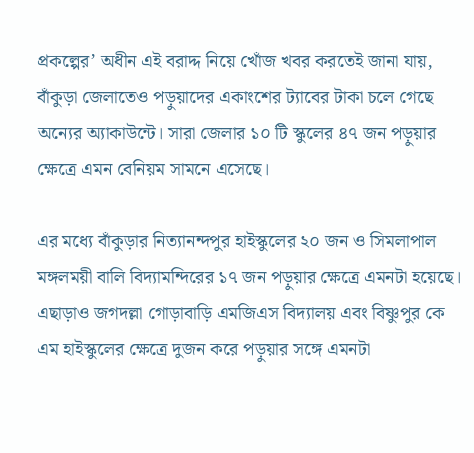প্রকল্পের’ অধীন এই বরাদ্দ নিয়ে খোঁজ খবর করতেই জানা যায়, বাঁকুড়া জেলাতেও পড়ুয়াদের একাংশের ট্যাবের টাকা চলে গেছে অন্যের অ্যাকাউন্টে। সারা জেলার ১০ টি স্কুলের ৪৭ জন পড়ুয়ার ক্ষেত্রে এমন বেনিয়ম সামনে এসেছে।

এর মধ্যে বাঁকুড়ার নিত্যানন্দপুর হাইস্কুলের ২০ জন ও সিমলাপাল মঙ্গলময়ী বালি বিদ্যামন্দিরের ১৭ জন পড়ুয়ার ক্ষেত্রে এমনটা হয়েছে। এছাড়াও জগদল্লা গোড়াবাড়ি এমজিএস বিদ্যালয় এবং বিষ্ণুপুর কে এম হাইস্কুলের ক্ষেত্রে দুজন করে পড়ুয়ার সঙ্গে এমনটা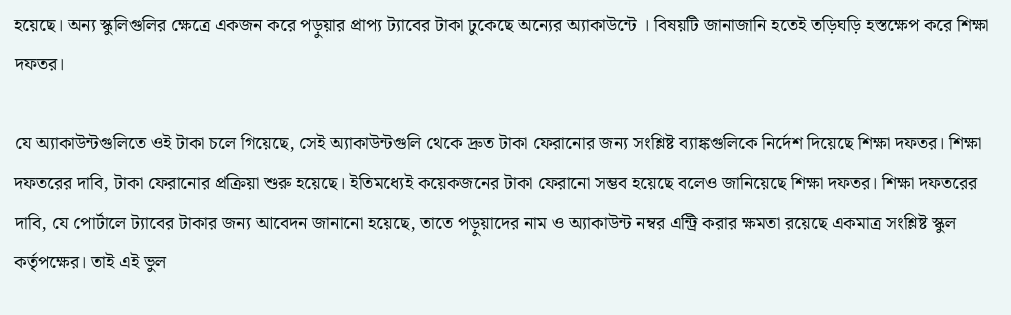হয়েছে। অন্য স্কুলিগুলির ক্ষেত্রে একজন করে পড়ুয়ার প্রাপ্য ট্যাবের টাকা ঢুকেছে অন্যের অ্যাকাউন্টে । বিষয়টি জানাজানি হতেই তড়িঘড়ি হস্তক্ষেপ করে শিক্ষা দফতর।

যে অ্যাকাউন্টগুলিতে ওই টাকা চলে গিয়েছে, সেই অ্যাকাউন্টগুলি থেকে দ্রুত টাকা ফেরানোর জন্য সংশ্লিষ্ট ব্যাঙ্কগুলিকে নির্দেশ দিয়েছে শিক্ষা দফতর। শিক্ষা দফতরের দাবি, টাকা ফেরানোর প্রক্রিয়া শুরু হয়েছে। ইতিমধ্যেই কয়েকজনের টাকা ফেরানো সম্ভব হয়েছে বলেও জানিয়েছে শিক্ষা দফতর। শিক্ষা দফতরের দাবি, যে পোর্টালে ট্যাবের টাকার জন্য আবেদন জানানো হয়েছে, তাতে পড়ুয়াদের নাম ও অ্যাকাউন্ট নম্বর এন্ট্রি করার ক্ষমতা রয়েছে একমাত্র সংশ্লিষ্ট স্কুল কর্তৃপক্ষের। তাই এই ভুল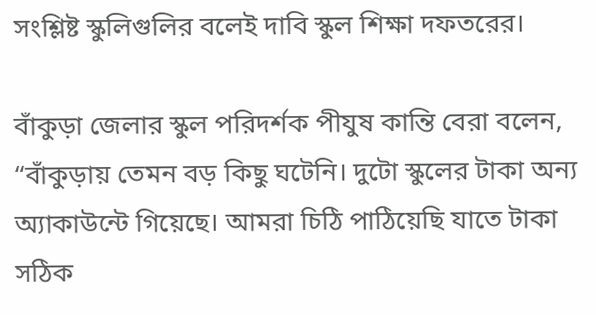সংশ্লিষ্ট স্কুলিগুলির বলেই দাবি স্কুল শিক্ষা দফতরের।

বাঁকুড়া জেলার স্কুল পরিদর্শক পীযুষ কান্তি বেরা বলেন, “বাঁকুড়ায় তেমন বড় কিছু ঘটেনি। দুটো স্কুলের টাকা অন্য অ্যাকাউন্টে গিয়েছে। আমরা চিঠি পাঠিয়েছি যাতে টাকা সঠিক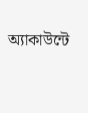অ্যাকাউন্টে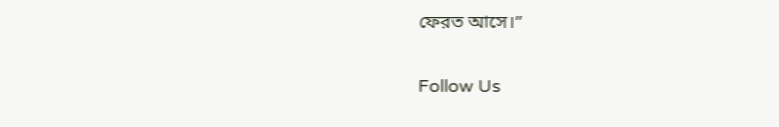ফেরত আসে।”

Follow Us